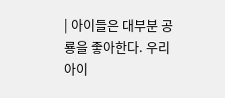| 아이들은 대부분 공룡을 좋아한다. 우리 아이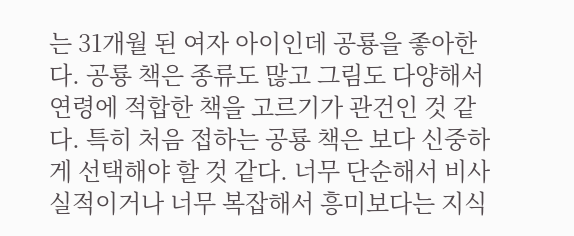는 31개월 된 여자 아이인데 공룡을 좋아한다. 공룡 책은 종류도 많고 그림도 다양해서 연령에 적합한 책을 고르기가 관건인 것 같다. 특히 처음 접하는 공룡 책은 보다 신중하게 선택해야 할 것 같다. 너무 단순해서 비사실적이거나 너무 복잡해서 흥미보다는 지식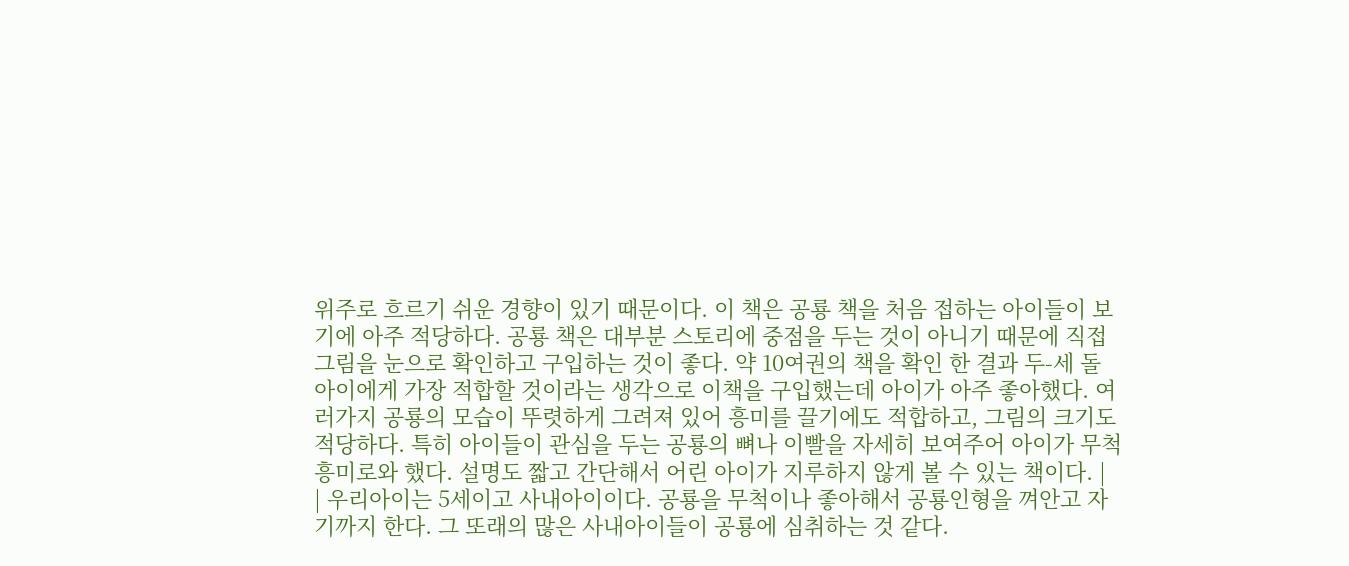위주로 흐르기 쉬운 경향이 있기 때문이다. 이 책은 공룡 책을 처음 접하는 아이들이 보기에 아주 적당하다. 공룡 책은 대부분 스토리에 중점을 두는 것이 아니기 때문에 직접 그림을 눈으로 확인하고 구입하는 것이 좋다. 약 10여권의 책을 확인 한 결과 두-세 돌 아이에게 가장 적합할 것이라는 생각으로 이책을 구입했는데 아이가 아주 좋아했다. 여러가지 공룡의 모습이 뚜렷하게 그려져 있어 흥미를 끌기에도 적합하고, 그림의 크기도 적당하다. 특히 아이들이 관심을 두는 공룡의 뼈나 이빨을 자세히 보여주어 아이가 무척 흥미로와 했다. 설명도 짧고 간단해서 어린 아이가 지루하지 않게 볼 수 있는 책이다. |
| 우리아이는 5세이고 사내아이이다. 공룡을 무척이나 좋아해서 공룡인형을 껴안고 자기까지 한다. 그 또래의 많은 사내아이들이 공룡에 심취하는 것 같다.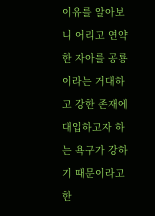이유를 알아보니 어리고 연약한 자아를 공룡이라는 거대하고 강한 존재에 대입하고자 하는 욕구가 강하기 때문이라고 한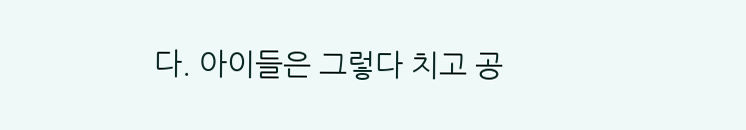다. 아이들은 그렇다 치고 공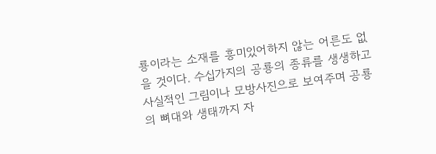룡이라는 소재를 흥미있어하지 않는 어른도 없을 것이다. 수십가지의 공룡의 종류를 생생하고 사실적인 그림이나 모방사진으로 보여주며 공룡의 뼈대와 생태까지 자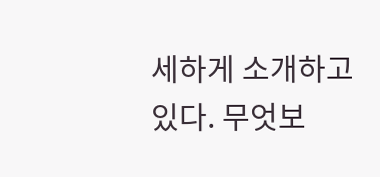세하게 소개하고 있다. 무엇보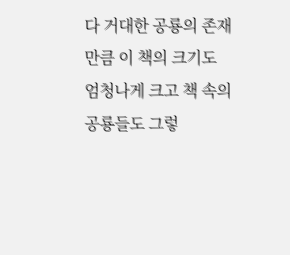다 거대한 공룡의 존재만큼 이 책의 크기도 엄청나게 크고 책 속의 공룡들도 그렇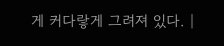게 커다랗게 그려져 있다. |